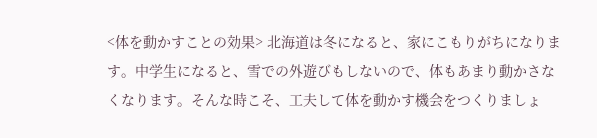<体を動かすことの効果> 北海道は冬になると、家にこもりがちになります。中学生になると、雪での外遊びもしないので、体もあまり動かさなくなります。そんな時こそ、工夫して体を動かす機会をつくりましょ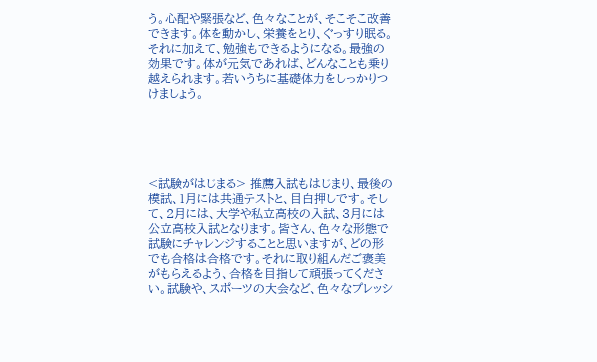う。心配や緊張など、色々なことが、そこそこ改善できます。体を動かし、栄養をとり、ぐっすり眠る。それに加えて、勉強もできるようになる。最強の効果です。体が元気であれば、どんなことも乗り越えられます。若いうちに基礎体力をしっかりつけましょう。





<試験がはじまる> 推薦入試もはじまり、最後の模試、1月には共通テストと、目白押しです。そして、2月には、大学や私立高校の入試、3月には公立高校入試となります。皆さん、色々な形態で試験にチャレンジすることと思いますが、どの形でも合格は合格です。それに取り組んだご褒美がもらえるよう、合格を目指して頑張ってください。試験や、スポーツの大会など、色々なプレッシ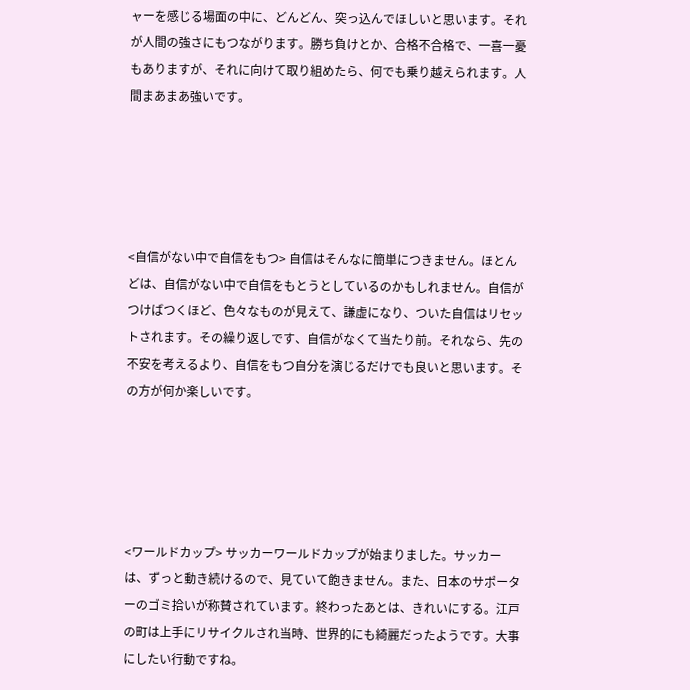ャーを感じる場面の中に、どんどん、突っ込んでほしいと思います。それが人間の強さにもつながります。勝ち負けとか、合格不合格で、一喜一憂もありますが、それに向けて取り組めたら、何でも乗り越えられます。人間まあまあ強いです。





<自信がない中で自信をもつ> 自信はそんなに簡単につきません。ほとんどは、自信がない中で自信をもとうとしているのかもしれません。自信がつけばつくほど、色々なものが見えて、謙虚になり、ついた自信はリセットされます。その繰り返しです、自信がなくて当たり前。それなら、先の不安を考えるより、自信をもつ自分を演じるだけでも良いと思います。その方が何か楽しいです。





<ワールドカップ> サッカーワールドカップが始まりました。サッカーは、ずっと動き続けるので、見ていて飽きません。また、日本のサポーターのゴミ拾いが称賛されています。終わったあとは、きれいにする。江戸の町は上手にリサイクルされ当時、世界的にも綺麗だったようです。大事にしたい行動ですね。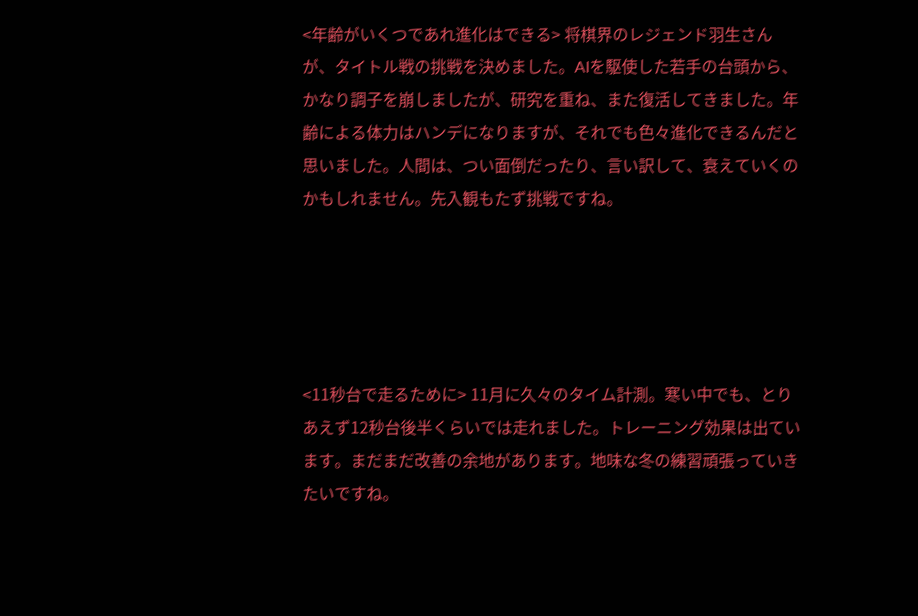<年齢がいくつであれ進化はできる> 将棋界のレジェンド羽生さんが、タイトル戦の挑戦を決めました。AIを駆使した若手の台頭から、かなり調子を崩しましたが、研究を重ね、また復活してきました。年齢による体力はハンデになりますが、それでも色々進化できるんだと思いました。人間は、つい面倒だったり、言い訳して、衰えていくのかもしれません。先入観もたず挑戦ですね。





<11秒台で走るために> 11月に久々のタイム計測。寒い中でも、とりあえず12秒台後半くらいでは走れました。トレーニング効果は出ています。まだまだ改善の余地があります。地味な冬の練習頑張っていきたいですね。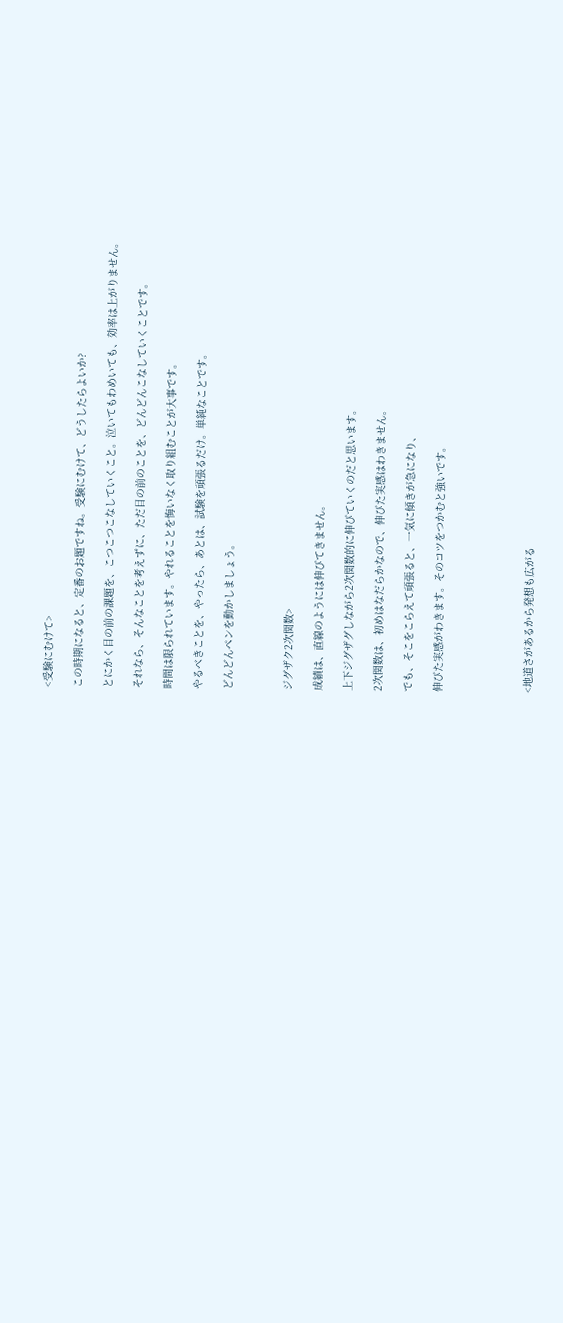<受験にむけて>

この時期になると、定番のお題ですね。受験にむけて、どうしたらよいか?

とにかく目の前の課題を、こつこつこなしていくこと。泣いてもわめいても、効率は上がりません。

それなら、そんなことを考えずに、ただ目の前のことを、どんどんこなしていくことです。

時間は限られています。やれることを悔いなく取り組むことが大事です。

やるべきことを、やったら、あとは、試験を頑張るだけ。単純なことです。

どんどんペンを動かしましょう。



ジグザク2次関数>

成績は、直線のようには伸びてきません。

上下ジグザグしながら2次関数的に伸びていくのだと思います。

2次関数は、初めはなだらかなので、伸びた実感はわきません。

でも、そこをこらえて頑張ると、一気に傾きが急になり、

伸びた実感がわきます。そのコツをつかむと強いです。





<地道さがあるから発想も広がる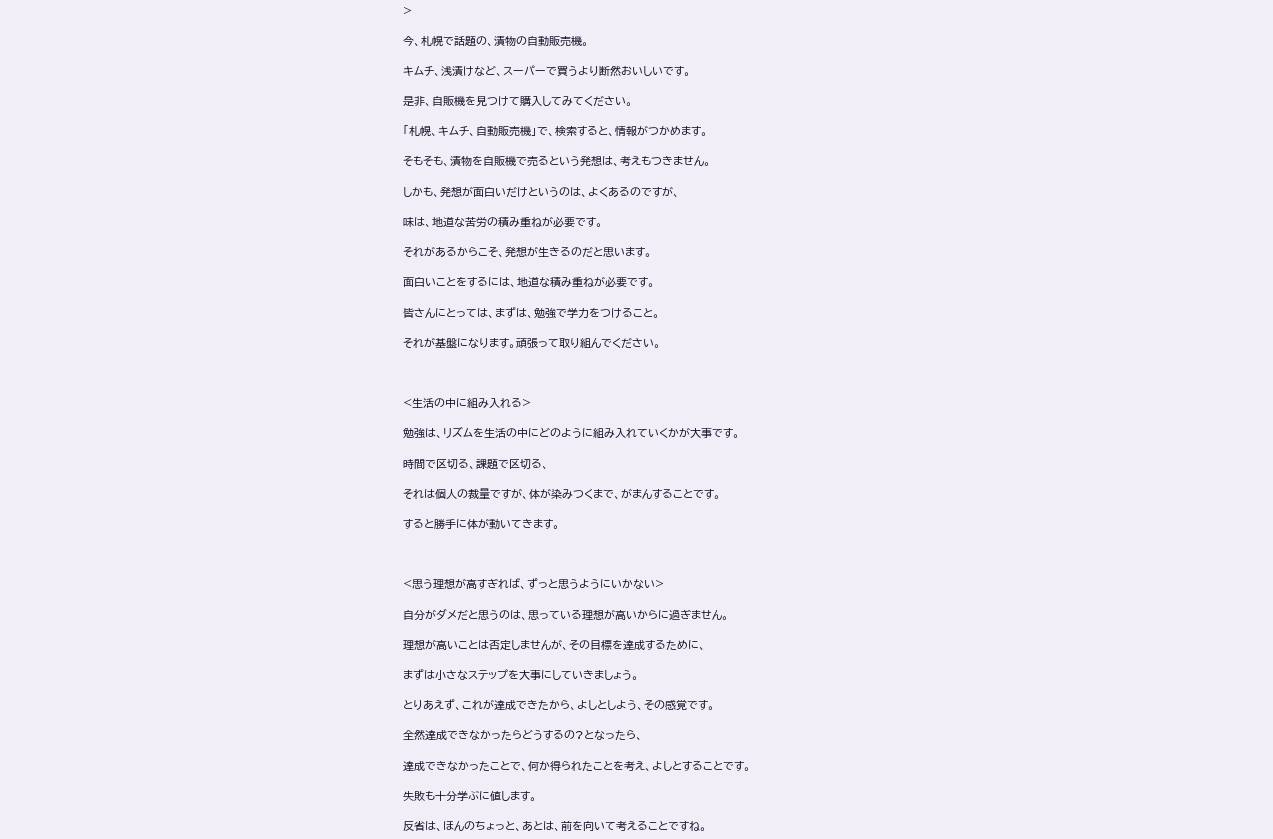>

今、札幌で話題の、漬物の自動販売機。

キムチ、浅漬けなど、スーパーで買うより断然おいしいです。

是非、自販機を見つけて購入してみてください。

「札幌、キムチ、自動販売機」で、検索すると、情報がつかめます。

そもそも、漬物を自販機で売るという発想は、考えもつきません。

しかも、発想が面白いだけというのは、よくあるのですが、

味は、地道な苦労の積み重ねが必要です。

それがあるからこそ、発想が生きるのだと思います。

面白いことをするには、地道な積み重ねが必要です。

皆さんにとっては、まずは、勉強で学力をつけること。

それが基盤になります。頑張って取り組んでください。



<生活の中に組み入れる>

勉強は、リズムを生活の中にどのように組み入れていくかが大事です。

時間で区切る、課題で区切る、

それは個人の裁量ですが、体が染みつくまで、がまんすることです。

すると勝手に体が動いてきます。



<思う理想が高すぎれば、ずっと思うようにいかない>

自分がダメだと思うのは、思っている理想が高いからに過ぎません。

理想が高いことは否定しませんが、その目標を達成するために、

まずは小さなステップを大事にしていきましょう。

とりあえず、これが達成できたから、よしとしよう、その感覚です。

全然達成できなかったらどうするの?となったら、

達成できなかったことで、何か得られたことを考え、よしとすることです。

失敗も十分学ぶに値します。

反省は、ほんのちょっと、あとは、前を向いて考えることですね。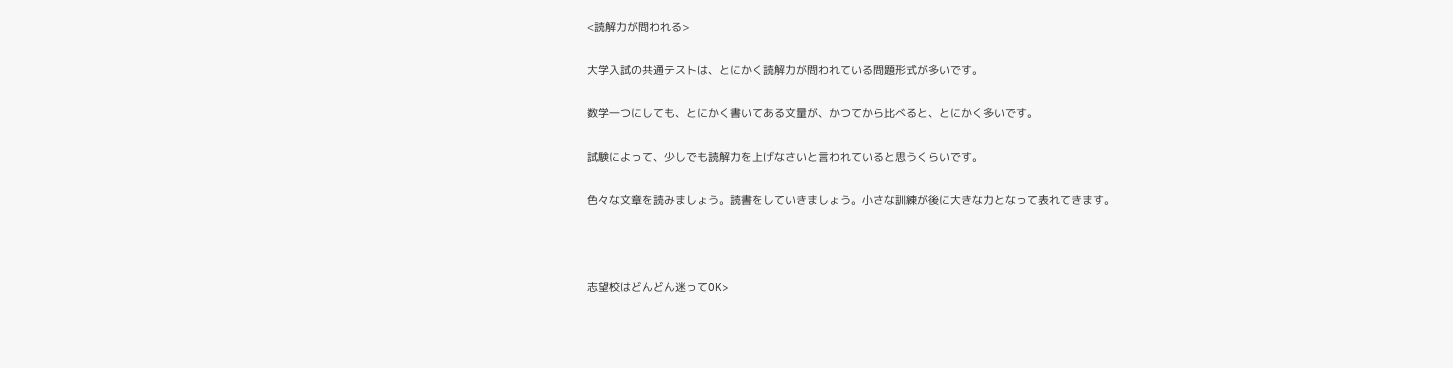<読解力が問われる>

大学入試の共通テストは、とにかく読解力が問われている問題形式が多いです。

数学一つにしても、とにかく書いてある文量が、かつてから比べると、とにかく多いです。

試験によって、少しでも読解力を上げなさいと言われていると思うくらいです。

色々な文章を読みましょう。読書をしていきましょう。小さな訓練が後に大きな力となって表れてきます。



志望校はどんどん迷ってOK>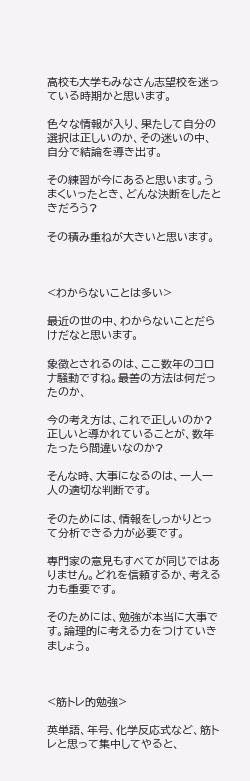高校も大学もみなさん志望校を迷っている時期かと思います。

色々な情報が入り、果たして自分の選択は正しいのか、その迷いの中、自分で結論を導き出す。

その練習が今にあると思います。うまくいったとき、どんな決断をしたときだろう?

その積み重ねが大きいと思います。



<わからないことは多い>

最近の世の中、わからないことだらけだなと思います。

象徴とされるのは、ここ数年のコロナ騒動ですね。最善の方法は何だったのか、

今の考え方は、これで正しいのか?正しいと導かれていることが、数年たったら間違いなのか?

そんな時、大事になるのは、一人一人の適切な判断です。

そのためには、情報をしっかりとって分析できる力が必要です。

専門家の意見もすべてが同じではありません。どれを信頼するか、考える力も重要です。

そのためには、勉強が本当に大事です。論理的に考える力をつけていきましょう。



<筋トレ的勉強>

英単語、年号、化学反応式など、筋トレと思って集中してやると、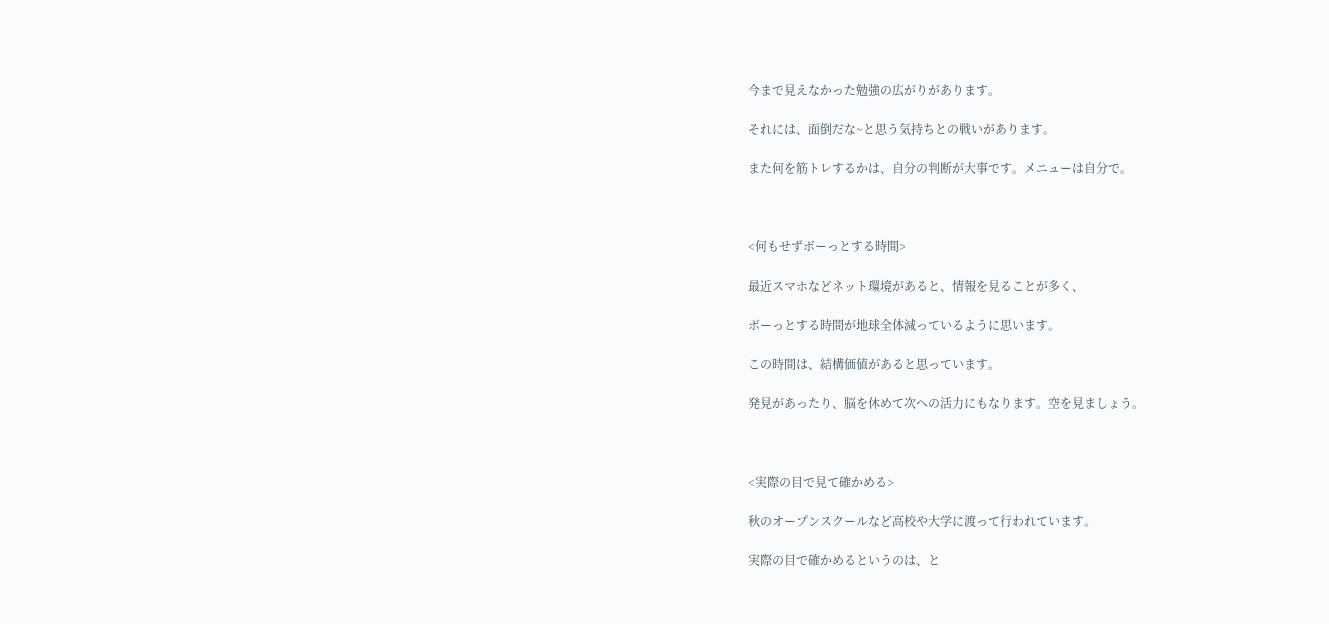今まで見えなかった勉強の広がりがあります。

それには、面倒だな~と思う気持ちとの戦いがあります。

また何を筋トレするかは、自分の判断が大事です。メニューは自分で。



<何もせずボーっとする時間>

最近スマホなどネット環境があると、情報を見ることが多く、

ボーっとする時間が地球全体減っているように思います。

この時間は、結構価値があると思っています。

発見があったり、脳を休めて次への活力にもなります。空を見ましょう。



<実際の目で見て確かめる>

秋のオープンスクールなど高校や大学に渡って行われています。

実際の目で確かめるというのは、と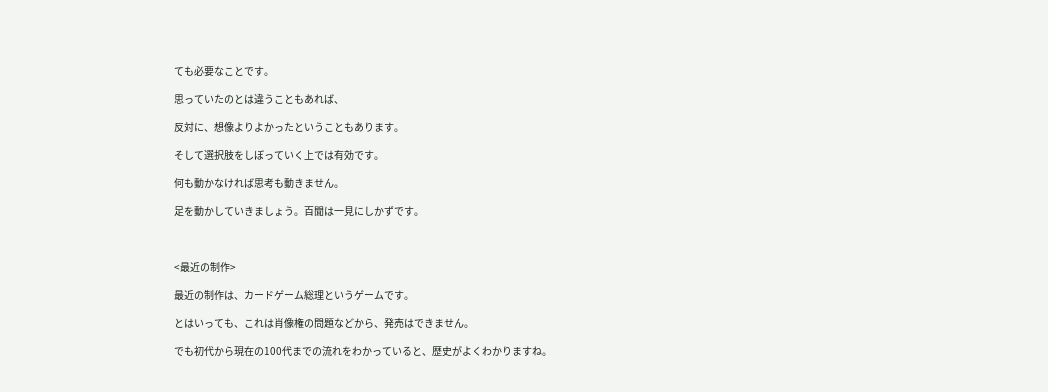ても必要なことです。

思っていたのとは違うこともあれば、

反対に、想像よりよかったということもあります。

そして選択肢をしぼっていく上では有効です。

何も動かなければ思考も動きません。

足を動かしていきましょう。百聞は一見にしかずです。



<最近の制作>

最近の制作は、カードゲーム総理というゲームです。

とはいっても、これは肖像権の問題などから、発売はできません。

でも初代から現在の100代までの流れをわかっていると、歴史がよくわかりますね。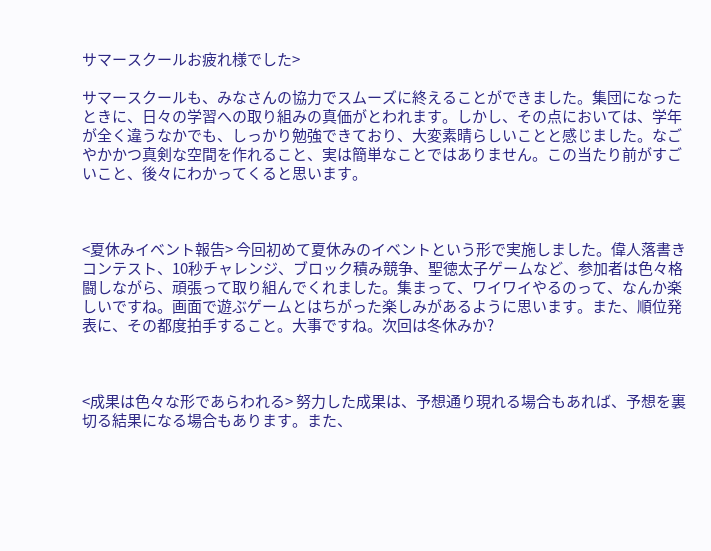サマースクールお疲れ様でした>

サマースクールも、みなさんの協力でスムーズに終えることができました。集団になったときに、日々の学習への取り組みの真価がとわれます。しかし、その点においては、学年が全く違うなかでも、しっかり勉強できており、大変素晴らしいことと感じました。なごやかかつ真剣な空間を作れること、実は簡単なことではありません。この当たり前がすごいこと、後々にわかってくると思います。



<夏休みイベント報告> 今回初めて夏休みのイベントという形で実施しました。偉人落書きコンテスト、10秒チャレンジ、ブロック積み競争、聖徳太子ゲームなど、参加者は色々格闘しながら、頑張って取り組んでくれました。集まって、ワイワイやるのって、なんか楽しいですね。画面で遊ぶゲームとはちがった楽しみがあるように思います。また、順位発表に、その都度拍手すること。大事ですね。次回は冬休みか?



<成果は色々な形であらわれる> 努力した成果は、予想通り現れる場合もあれば、予想を裏切る結果になる場合もあります。また、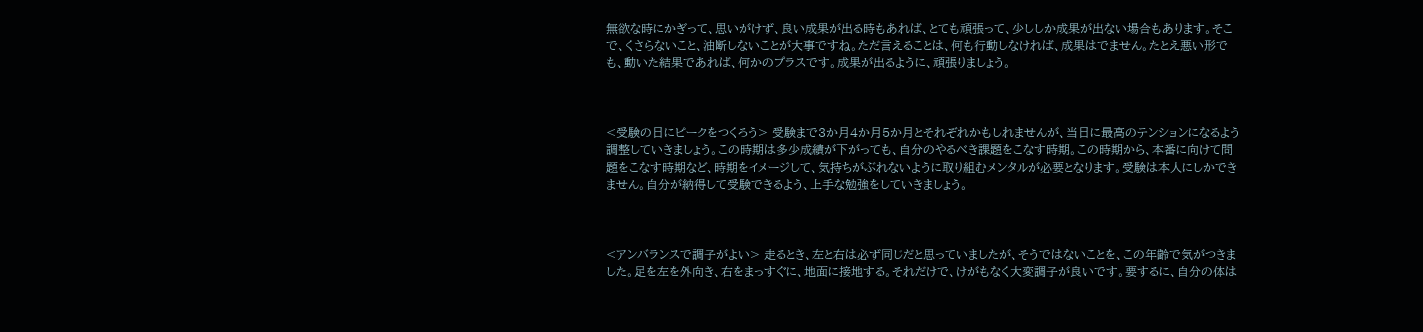無欲な時にかぎって、思いがけず、良い成果が出る時もあれば、とても頑張って、少ししか成果が出ない場合もあります。そこで、くさらないこと、油断しないことが大事ですね。ただ言えることは、何も行動しなければ、成果はでません。たとえ悪い形でも、動いた結果であれば、何かのプラスです。成果が出るように、頑張りましょう。



<受験の日にピークをつくろう> 受験まで3か月4か月5か月とそれぞれかもしれませんが、当日に最高のテンションになるよう調整していきましょう。この時期は多少成績が下がっても、自分のやるべき課題をこなす時期。この時期から、本番に向けて問題をこなす時期など、時期をイメージして、気持ちがぶれないように取り組むメンタルが必要となります。受験は本人にしかできません。自分が納得して受験できるよう、上手な勉強をしていきましょう。



<アンバランスで調子がよい> 走るとき、左と右は必ず同じだと思っていましたが、そうではないことを、この年齢で気がつきました。足を左を外向き、右をまっすぐに、地面に接地する。それだけで、けがもなく大変調子が良いです。要するに、自分の体は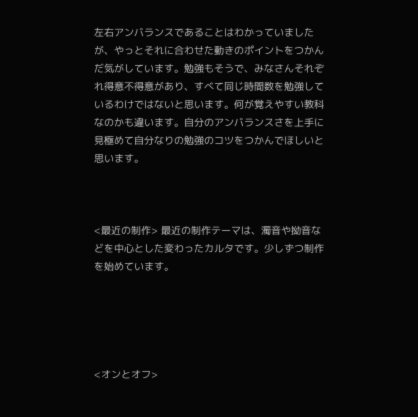左右アンバランスであることはわかっていましたが、やっとそれに合わせた動きのポイントをつかんだ気がしています。勉強もそうで、みなさんそれぞれ得意不得意があり、すべて同じ時間数を勉強しているわけではないと思います。何が覚えやすい教科なのかも違います。自分のアンバランスさを上手に見極めて自分なりの勉強のコツをつかんでほしいと思います。



<最近の制作> 最近の制作テーマは、濁音や拗音などを中心とした変わったカルタです。少しずつ制作を始めています。





<オンとオフ>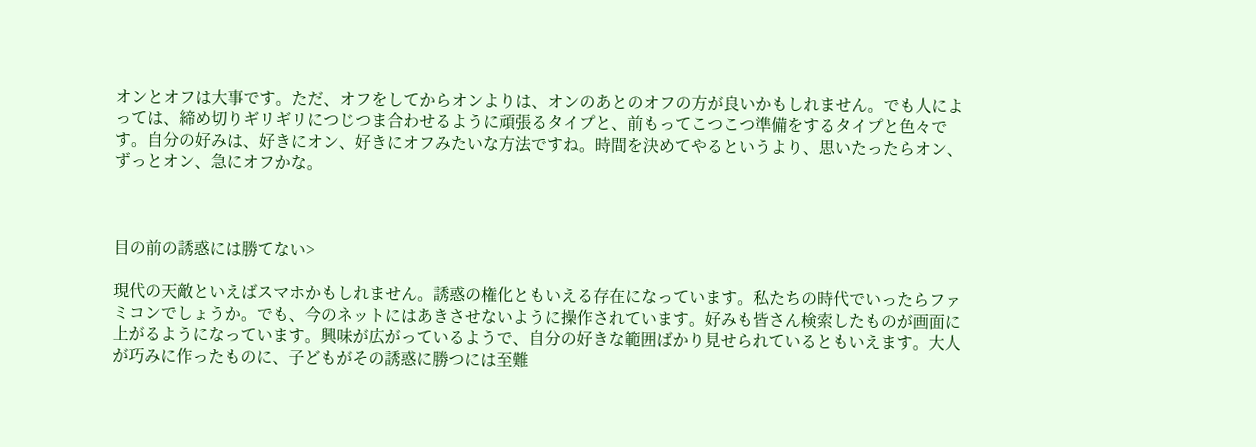オンとオフは大事です。ただ、オフをしてからオンよりは、オンのあとのオフの方が良いかもしれません。でも人によっては、締め切りギリギリにつじつま合わせるように頑張るタイプと、前もってこつこつ準備をするタイプと色々です。自分の好みは、好きにオン、好きにオフみたいな方法ですね。時間を決めてやるというより、思いたったらオン、ずっとオン、急にオフかな。



目の前の誘惑には勝てない>

現代の天敵といえばスマホかもしれません。誘惑の権化ともいえる存在になっています。私たちの時代でいったらファミコンでしょうか。でも、今のネットにはあきさせないように操作されています。好みも皆さん検索したものが画面に上がるようになっています。興味が広がっているようで、自分の好きな範囲ばかり見せられているともいえます。大人が巧みに作ったものに、子どもがその誘惑に勝つには至難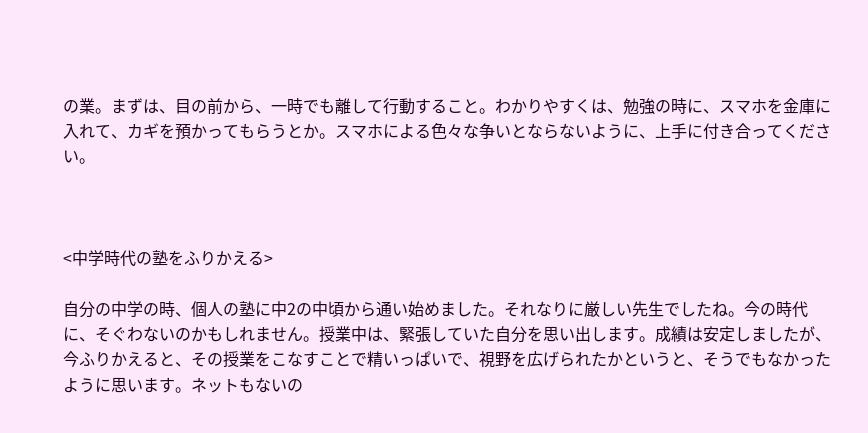の業。まずは、目の前から、一時でも離して行動すること。わかりやすくは、勉強の時に、スマホを金庫に入れて、カギを預かってもらうとか。スマホによる色々な争いとならないように、上手に付き合ってください。



<中学時代の塾をふりかえる>

自分の中学の時、個人の塾に中2の中頃から通い始めました。それなりに厳しい先生でしたね。今の時代に、そぐわないのかもしれません。授業中は、緊張していた自分を思い出します。成績は安定しましたが、今ふりかえると、その授業をこなすことで精いっぱいで、視野を広げられたかというと、そうでもなかったように思います。ネットもないの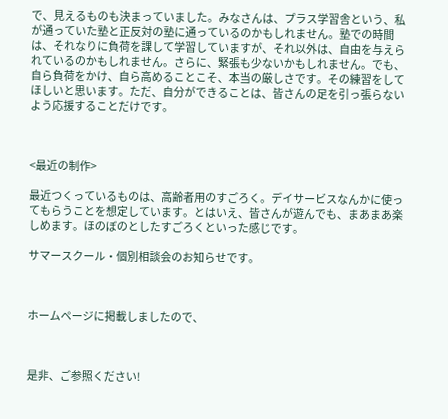で、見えるものも決まっていました。みなさんは、プラス学習舎という、私が通っていた塾と正反対の塾に通っているのかもしれません。塾での時間は、それなりに負荷を課して学習していますが、それ以外は、自由を与えられているのかもしれません。さらに、緊張も少ないかもしれません。でも、自ら負荷をかけ、自ら高めることこそ、本当の厳しさです。その練習をしてほしいと思います。ただ、自分ができることは、皆さんの足を引っ張らないよう応援することだけです。



<最近の制作>

最近つくっているものは、高齢者用のすごろく。デイサービスなんかに使ってもらうことを想定しています。とはいえ、皆さんが遊んでも、まあまあ楽しめます。ほのぼのとしたすごろくといった感じです。

サマースクール・個別相談会のお知らせです。



ホームページに掲載しましたので、



是非、ご参照ください!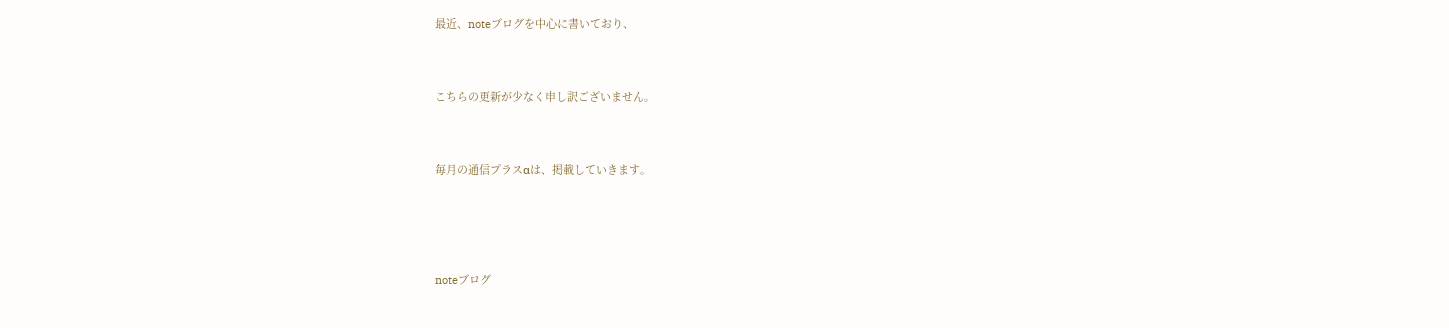最近、noteブログを中心に書いており、



こちらの更新が少なく申し訳ございません。



毎月の通信プラスαは、掲載していきます。





noteブログ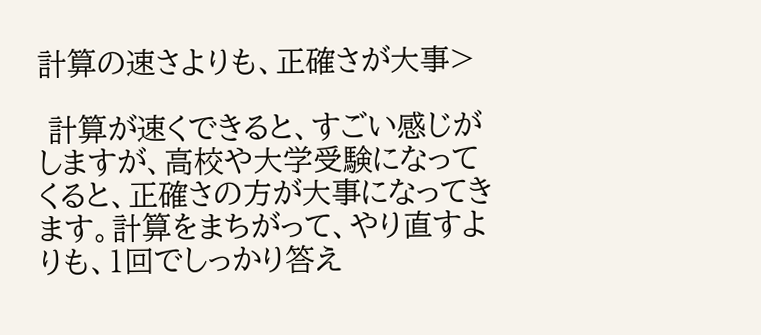計算の速さよりも、正確さが大事>

 計算が速くできると、すごい感じがしますが、高校や大学受験になってくると、正確さの方が大事になってきます。計算をまちがって、やり直すよりも、1回でしっかり答え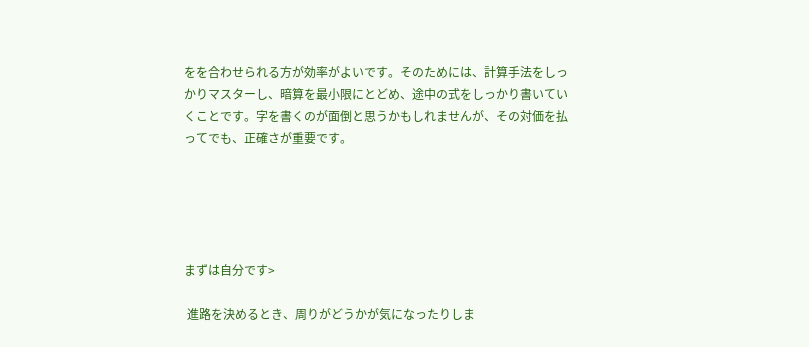をを合わせられる方が効率がよいです。そのためには、計算手法をしっかりマスターし、暗算を最小限にとどめ、途中の式をしっかり書いていくことです。字を書くのが面倒と思うかもしれませんが、その対価を払ってでも、正確さが重要です。





まずは自分です>

 進路を決めるとき、周りがどうかが気になったりしま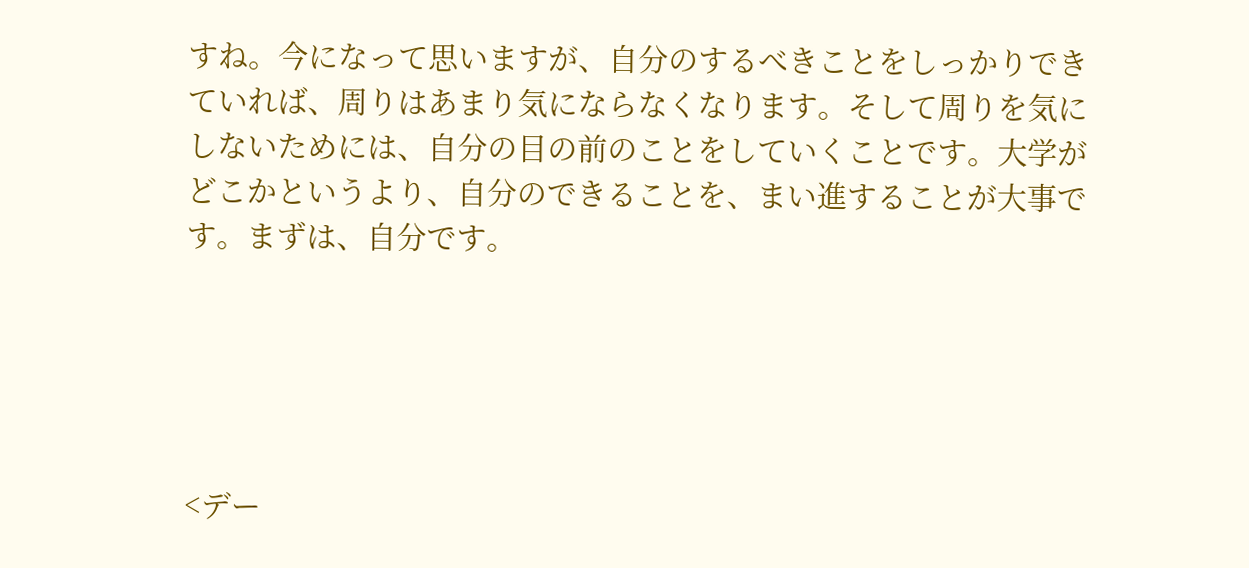すね。今になって思いますが、自分のするべきことをしっかりできていれば、周りはあまり気にならなくなります。そして周りを気にしないためには、自分の目の前のことをしていくことです。大学がどこかというより、自分のできることを、まい進することが大事です。まずは、自分です。





<デー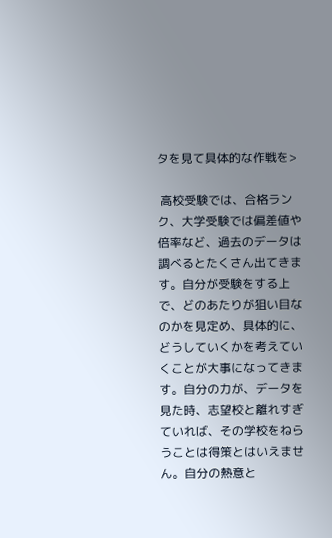タを見て具体的な作戦を>

 高校受験では、合格ランク、大学受験では偏差値や倍率など、過去のデータは調べるとたくさん出てきます。自分が受験をする上で、どのあたりが狙い目なのかを見定め、具体的に、どうしていくかを考えていくことが大事になってきます。自分の力が、データを見た時、志望校と離れすぎていれば、その学校をねらうことは得策とはいえません。自分の熱意と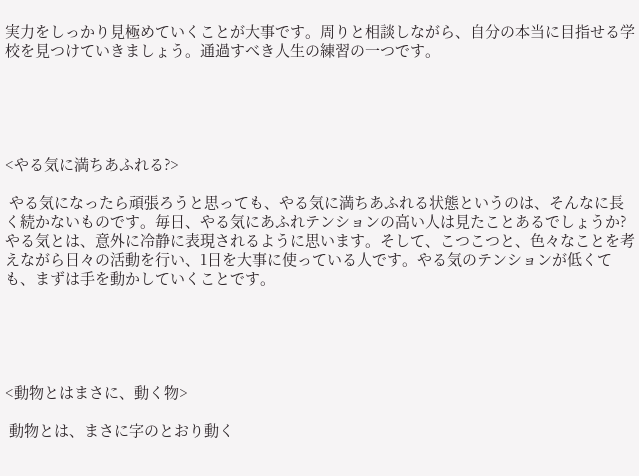実力をしっかり見極めていくことが大事です。周りと相談しながら、自分の本当に目指せる学校を見つけていきましょう。通過すべき人生の練習の一つです。





<やる気に満ちあふれる?>

 やる気になったら頑張ろうと思っても、やる気に満ちあふれる状態というのは、そんなに長く続かないものです。毎日、やる気にあふれテンションの高い人は見たことあるでしょうか?やる気とは、意外に冷静に表現されるように思います。そして、こつこつと、色々なことを考えながら日々の活動を行い、1日を大事に使っている人です。やる気のテンションが低くても、まずは手を動かしていくことです。





<動物とはまさに、動く物>

 動物とは、まさに字のとおり動く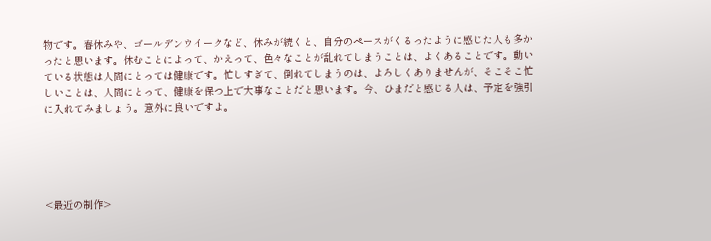物です。春休みや、ゴールデンウイークなど、休みが続くと、自分のペースがくるったように感じた人も多かったと思います。休むことによって、かえって、色々なことが乱れてしまうことは、よくあることです。動いている状態は人間にとっては健康です。忙しすぎて、倒れてしまうのは、よろしくありませんが、そこそこ忙しいことは、人間にとって、健康を保つ上で大事なことだと思います。今、ひまだと感じる人は、予定を強引に入れてみましょう。意外に良いですよ。





<最近の制作>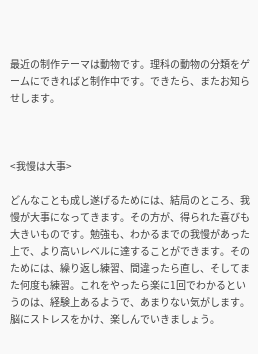最近の制作テーマは動物です。理科の動物の分類をゲームにできればと制作中です。できたら、またお知らせします。



<我慢は大事>

どんなことも成し遂げるためには、結局のところ、我慢が大事になってきます。その方が、得られた喜びも大きいものです。勉強も、わかるまでの我慢があった上で、より高いレベルに達することができます。そのためには、繰り返し練習、間違ったら直し、そしてまた何度も練習。これをやったら楽に1回でわかるというのは、経験上あるようで、あまりない気がします。脳にストレスをかけ、楽しんでいきましょう。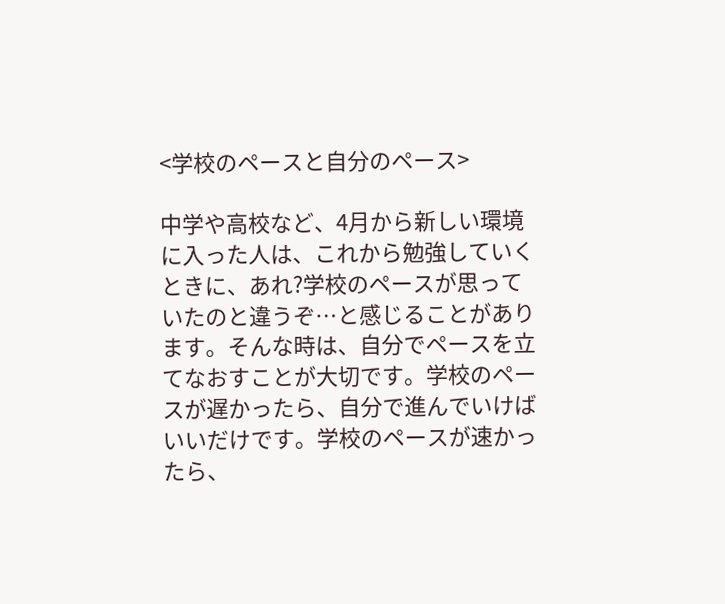<学校のペースと自分のペース>

中学や高校など、4月から新しい環境に入った人は、これから勉強していくときに、あれ?学校のペースが思っていたのと違うぞ…と感じることがあります。そんな時は、自分でペースを立てなおすことが大切です。学校のペースが遅かったら、自分で進んでいけばいいだけです。学校のペースが速かったら、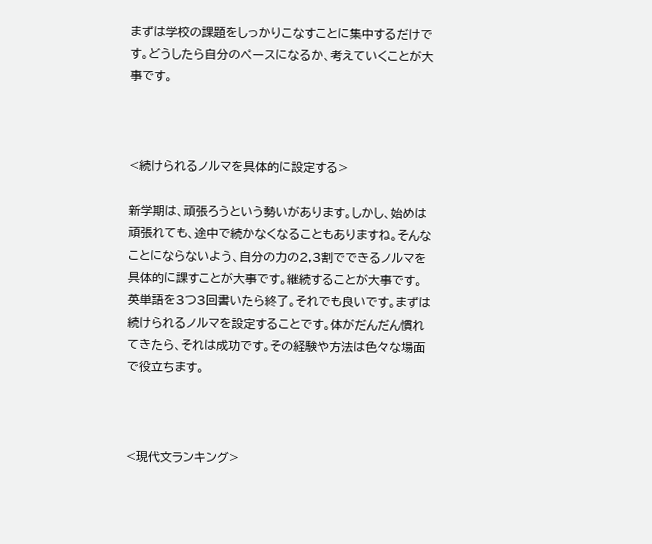まずは学校の課題をしっかりこなすことに集中するだけです。どうしたら自分のペースになるか、考えていくことが大事です。



<続けられるノルマを具体的に設定する>

新学期は、頑張ろうという勢いがあります。しかし、始めは頑張れても、途中で続かなくなることもありますね。そんなことにならないよう、自分の力の2,3割でできるノルマを具体的に課すことが大事です。継続することが大事です。英単語を3つ3回書いたら終了。それでも良いです。まずは続けられるノルマを設定することです。体がだんだん慣れてきたら、それは成功です。その経験や方法は色々な場面で役立ちます。



<現代文ランキング>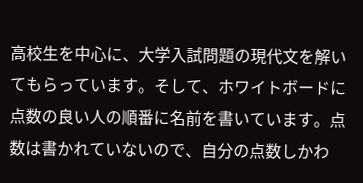高校生を中心に、大学入試問題の現代文を解いてもらっています。そして、ホワイトボードに点数の良い人の順番に名前を書いています。点数は書かれていないので、自分の点数しかわ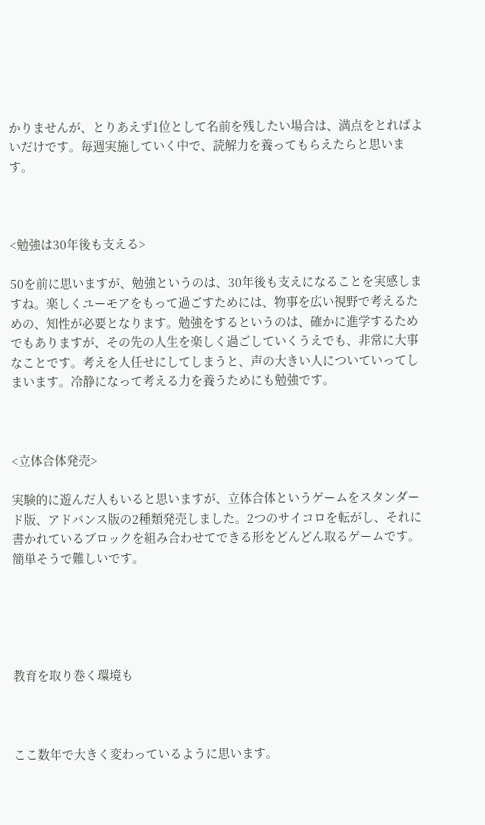かりませんが、とりあえず1位として名前を残したい場合は、満点をとればよいだけです。毎週実施していく中で、読解力を養ってもらえたらと思います。



<勉強は30年後も支える>

50を前に思いますが、勉強というのは、30年後も支えになることを実感しますね。楽しくユーモアをもって過ごすためには、物事を広い視野で考えるための、知性が必要となります。勉強をするというのは、確かに進学するためでもありますが、その先の人生を楽しく過ごしていくうえでも、非常に大事なことです。考えを人任せにしてしまうと、声の大きい人についていってしまいます。冷静になって考える力を養うためにも勉強です。



<立体合体発売>

実験的に遊んだ人もいると思いますが、立体合体というゲームをスタンダード版、アドバンス版の2種類発売しました。2つのサイコロを転がし、それに書かれているブロックを組み合わせてできる形をどんどん取るゲームです。簡単そうで難しいです。





教育を取り巻く環境も



ここ数年で大きく変わっているように思います。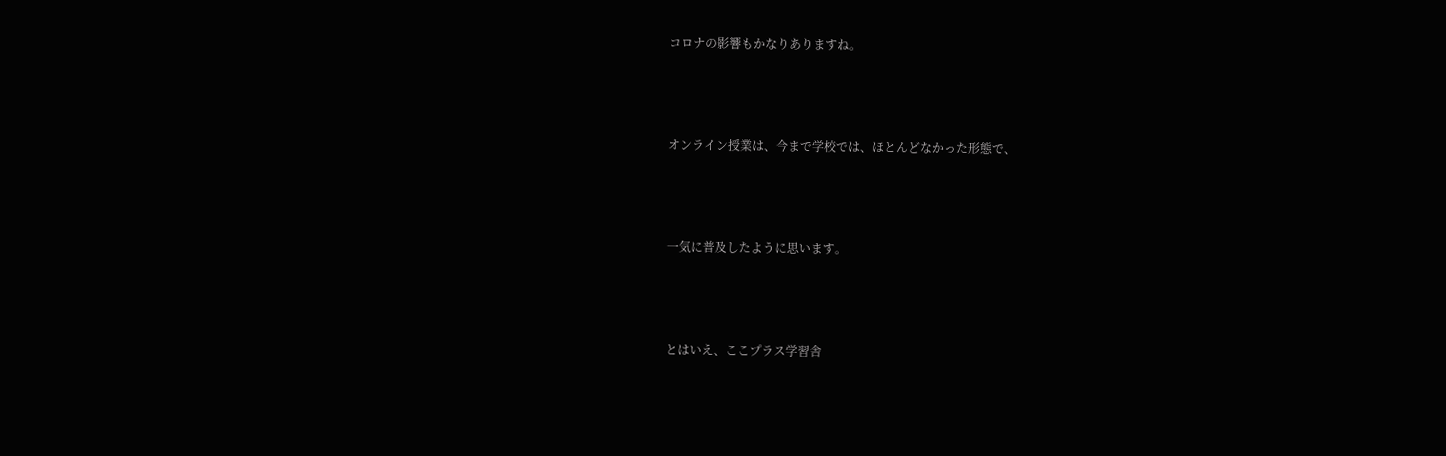コロナの影響もかなりありますね。



オンライン授業は、今まで学校では、ほとんどなかった形態で、



一気に普及したように思います。



とはいえ、ここプラス学習舎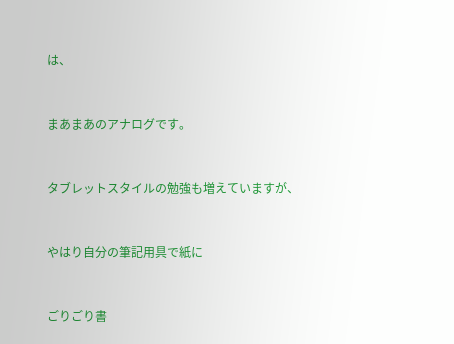は、



まあまあのアナログです。



タブレットスタイルの勉強も増えていますが、



やはり自分の筆記用具で紙に



ごりごり書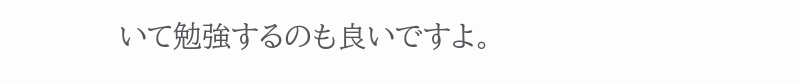いて勉強するのも良いですよ。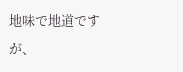地味で地道ですが、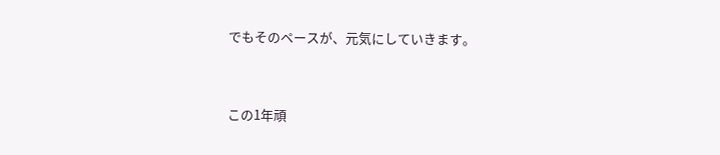でもそのペースが、元気にしていきます。



この1年頑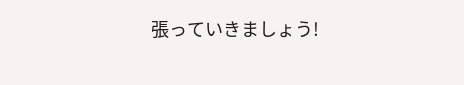張っていきましょう!